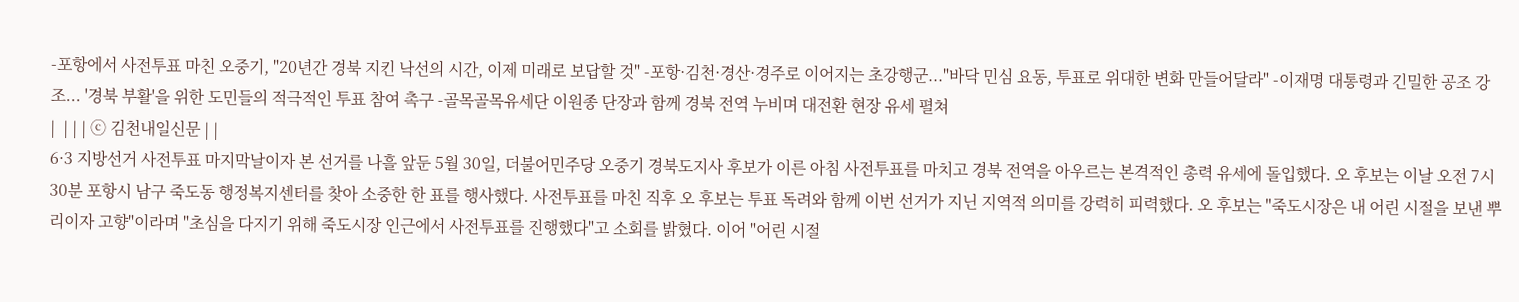-포항에서 사전투표 마친 오중기, "20년간 경북 지킨 낙선의 시간, 이제 미래로 보답할 것" -포항·김천·경산·경주로 이어지는 초강행군..."바닥 민심 요동, 투표로 위대한 변화 만들어달라" -이재명 대통령과 긴밀한 공조 강조... '경북 부활'을 위한 도민들의 적극적인 투표 참여 촉구 -골목골목유세단 이원종 단장과 함께 경북 전역 누비며 대전환 현장 유세 펼쳐
|  | | | ⓒ 김천내일신문 | |
6·3 지방선거 사전투표 마지막날이자 본 선거를 나흘 앞둔 5월 30일, 더불어민주당 오중기 경북도지사 후보가 이른 아침 사전투표를 마치고 경북 전역을 아우르는 본격적인 총력 유세에 돌입했다. 오 후보는 이날 오전 7시 30분 포항시 남구 죽도동 행정복지센터를 찾아 소중한 한 표를 행사했다. 사전투표를 마친 직후 오 후보는 투표 독려와 함께 이번 선거가 지닌 지역적 의미를 강력히 피력했다. 오 후보는 "죽도시장은 내 어린 시절을 보낸 뿌리이자 고향"이라며 "초심을 다지기 위해 죽도시장 인근에서 사전투표를 진행했다"고 소회를 밝혔다. 이어 "어린 시절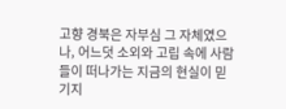고향 경북은 자부심 그 자체였으나, 어느덧 소외와 고립 속에 사람들이 떠나가는 지금의 현실이 믿기지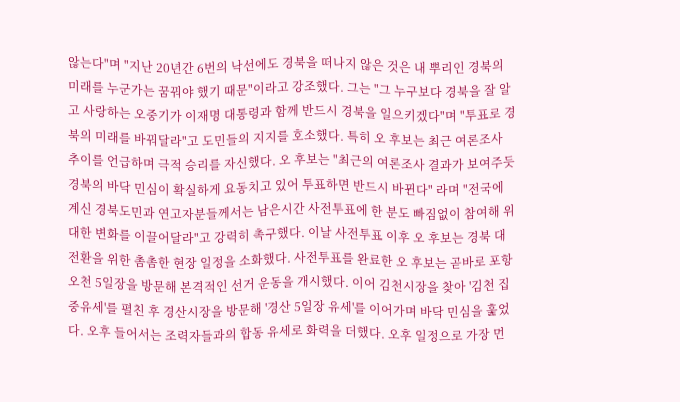않는다"며 "지난 20년간 6번의 낙선에도 경북을 떠나지 않은 것은 내 뿌리인 경북의 미래를 누군가는 꿈꿔야 했기 때문"이라고 강조했다. 그는 "그 누구보다 경북을 잘 알고 사랑하는 오중기가 이재명 대통령과 함께 반드시 경북을 일으키겠다"며 "투표로 경북의 미래를 바꿔달라"고 도민들의 지지를 호소했다. 특히 오 후보는 최근 여론조사 추이를 언급하며 극적 승리를 자신했다. 오 후보는 "최근의 여론조사 결과가 보여주듯 경북의 바닥 민심이 확실하게 요동치고 있어 투표하면 반드시 바뀐다" 라며 "전국에 계신 경북도민과 연고자분들께서는 남은시간 사전투표에 한 분도 빠짐없이 참여해 위대한 변화를 이끌어달라"고 강력히 촉구했다. 이날 사전투표 이후 오 후보는 경북 대전환을 위한 촘촘한 현장 일정을 소화했다. 사전투표를 완료한 오 후보는 곧바로 포항 오천 5일장을 방문해 본격적인 선거 운동을 개시했다. 이어 김천시장을 찾아 '김천 집중유세'를 펼친 후 경산시장을 방문해 '경산 5일장 유세'를 이어가며 바닥 민심을 훑었다. 오후 들어서는 조력자들과의 합동 유세로 화력을 더했다. 오후 일정으로 가장 먼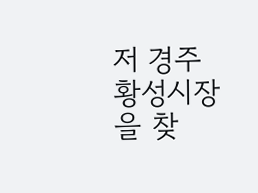저 경주 황성시장을 찾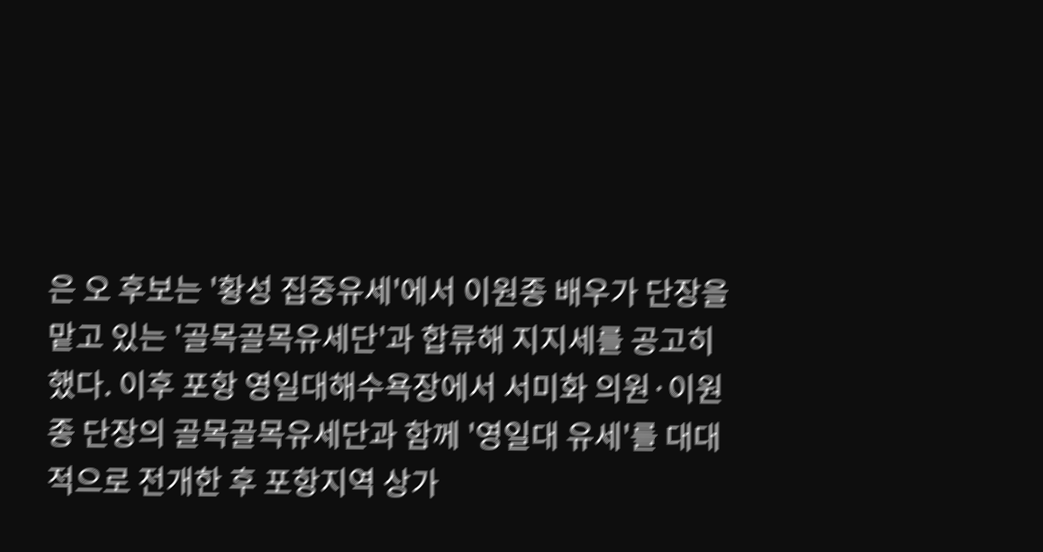은 오 후보는 '황성 집중유세'에서 이원종 배우가 단장을 맡고 있는 '골목골목유세단'과 합류해 지지세를 공고히 했다. 이후 포항 영일대해수욕장에서 서미화 의원·이원종 단장의 골목골목유세단과 함께 '영일대 유세'를 대대적으로 전개한 후 포항지역 상가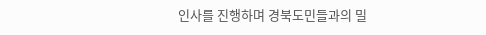인사를 진행하며 경북도민들과의 밀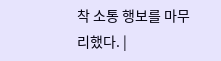착 소통 행보를 마무리했다. |